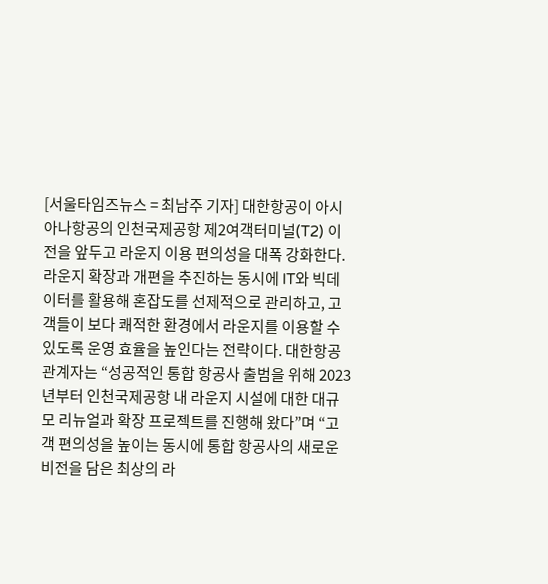[서울타임즈뉴스 = 최남주 기자] 대한항공이 아시아나항공의 인천국제공항 제2여객터미널(T2) 이전을 앞두고 라운지 이용 편의성을 대폭 강화한다. 라운지 확장과 개편을 추진하는 동시에 IT와 빅데이터를 활용해 혼잡도를 선제적으로 관리하고, 고객들이 보다 쾌적한 환경에서 라운지를 이용할 수 있도록 운영 효율을 높인다는 전략이다. 대한항공 관계자는 “성공적인 통합 항공사 출범을 위해 2023년부터 인천국제공항 내 라운지 시설에 대한 대규모 리뉴얼과 확장 프로젝트를 진행해 왔다”며 “고객 편의성을 높이는 동시에 통합 항공사의 새로운 비전을 담은 최상의 라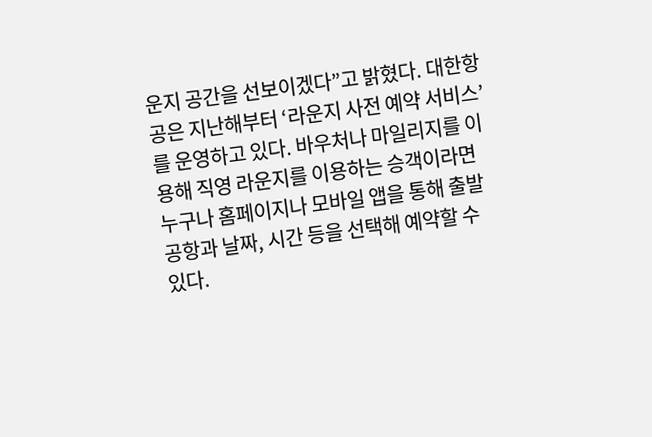운지 공간을 선보이겠다”고 밝혔다. 대한항공은 지난해부터 ‘라운지 사전 예약 서비스’를 운영하고 있다. 바우처나 마일리지를 이용해 직영 라운지를 이용하는 승객이라면 누구나 홈페이지나 모바일 앱을 통해 출발 공항과 날짜, 시간 등을 선택해 예약할 수 있다.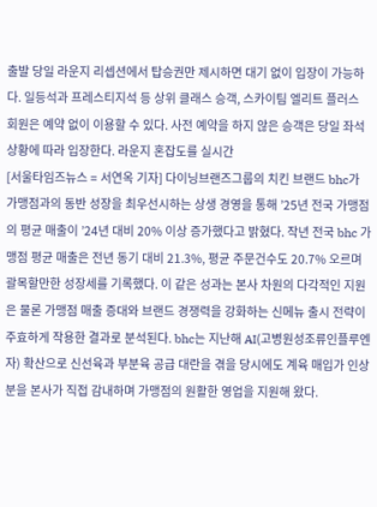출발 당일 라운지 리셉션에서 탑승권만 제시하면 대기 없이 입장이 가능하다. 일등석과 프레스티지석 등 상위 클래스 승객, 스카이팀 엘리트 플러스 회원은 예약 없이 이용할 수 있다. 사전 예약을 하지 않은 승객은 당일 좌석 상황에 따라 입장한다. 라운지 혼잡도를 실시간
[서울타임즈뉴스 = 서연옥 기자] 다이닝브랜즈그룹의 치킨 브랜드 bhc가 가맹점과의 동반 성장을 최우선시하는 상생 경영을 통해 ’25년 전국 가맹점의 평균 매출이 ’24년 대비 20% 이상 증가했다고 밝혔다. 작년 전국 bhc 가맹점 평균 매출은 전년 동기 대비 21.3%, 평균 주문건수도 20.7% 오르며 괄목할만한 성장세를 기록했다. 이 같은 성과는 본사 차원의 다각적인 지원은 물론 가맹점 매출 증대와 브랜드 경쟁력을 강화하는 신메뉴 출시 전략이 주효하게 작용한 결과로 분석된다. bhc는 지난해 AI(고병원성조류인플루엔자) 확산으로 신선육과 부분육 공급 대란을 겪을 당시에도 계육 매입가 인상분을 본사가 직접 감내하며 가맹점의 원활한 영업을 지원해 왔다.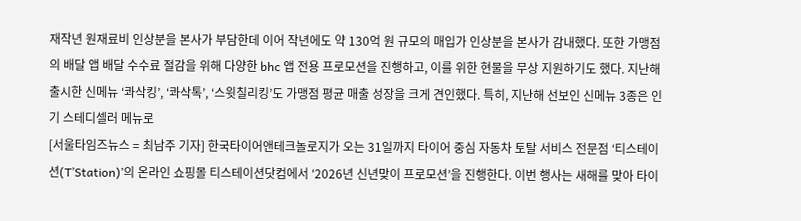재작년 원재료비 인상분을 본사가 부담한데 이어 작년에도 약 130억 원 규모의 매입가 인상분을 본사가 감내했다. 또한 가맹점의 배달 앱 배달 수수료 절감을 위해 다양한 bhc 앱 전용 프로모션을 진행하고, 이를 위한 현물을 무상 지원하기도 했다. 지난해 출시한 신메뉴 ‘콰삭킹’, ‘콰삭톡’, ‘스윗칠리킹’도 가맹점 평균 매출 성장을 크게 견인했다. 특히, 지난해 선보인 신메뉴 3종은 인기 스테디셀러 메뉴로
[서울타임즈뉴스 = 최남주 기자] 한국타이어앤테크놀로지가 오는 31일까지 타이어 중심 자동차 토탈 서비스 전문점 ‘티스테이션(T’Station)’의 온라인 쇼핑몰 티스테이션닷컴에서 ‘2026년 신년맞이 프로모션’을 진행한다. 이번 행사는 새해를 맞아 타이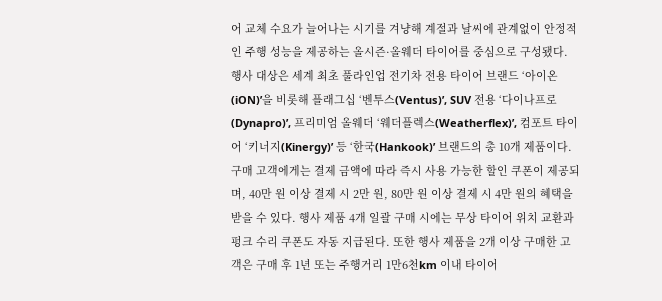어 교체 수요가 늘어나는 시기를 겨냥해 계절과 날씨에 관계없이 안정적인 주행 성능을 제공하는 올시즌·올웨더 타이어를 중심으로 구성됐다. 행사 대상은 세계 최초 풀라인업 전기차 전용 타이어 브랜드 ‘아이온(iON)’을 비롯해 플래그십 ‘벤투스(Ventus)’, SUV 전용 ‘다이나프로(Dynapro)’, 프리미엄 올웨더 ‘웨더플렉스(Weatherflex)’, 컴포트 타이어 ‘키너지(Kinergy)’ 등 ‘한국(Hankook)’ 브랜드의 총 10개 제품이다. 구매 고객에게는 결제 금액에 따라 즉시 사용 가능한 할인 쿠폰이 제공되며, 40만 원 이상 결제 시 2만 원, 80만 원 이상 결제 시 4만 원의 혜택을 받을 수 있다. 행사 제품 4개 일괄 구매 시에는 무상 타이어 위치 교환과 펑크 수리 쿠폰도 자동 지급된다. 또한 행사 제품을 2개 이상 구매한 고객은 구매 후 1년 또는 주행거리 1만6천km 이내 타이어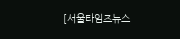[서울타임즈뉴스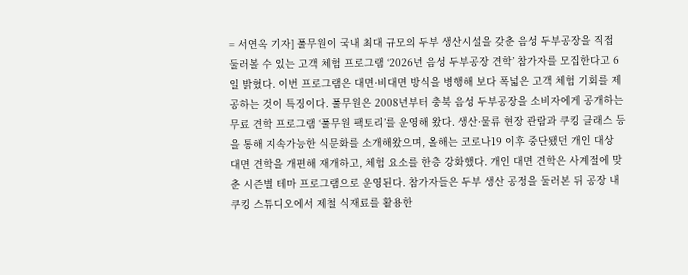= 서연옥 기자] 풀무원이 국내 최대 규모의 두부 생산시설을 갖춘 음성 두부공장을 직접 둘러볼 수 있는 고객 체험 프로그램 ‘2026년 음성 두부공장 견학’ 참가자를 모집한다고 6일 밝혔다. 이번 프로그램은 대면·비대면 방식을 병행해 보다 폭넓은 고객 체험 기회를 제공하는 것이 특징이다. 풀무원은 2008년부터 충북 음성 두부공장을 소비자에게 공개하는 무료 견학 프로그램 ‘풀무원 팩토리’를 운영해 왔다. 생산·물류 현장 관람과 쿠킹 클래스 등을 통해 지속가능한 식문화를 소개해왔으며, 올해는 코로나19 이후 중단됐던 개인 대상 대면 견학을 개편해 재개하고, 체험 요소를 한층 강화했다. 개인 대면 견학은 사계절에 맞춘 시즌별 테마 프로그램으로 운영된다. 참가자들은 두부 생산 공정을 둘러본 뒤 공장 내 쿠킹 스튜디오에서 제철 식재료를 활용한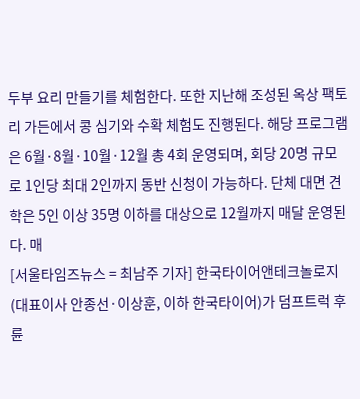두부 요리 만들기를 체험한다. 또한 지난해 조성된 옥상 팩토리 가든에서 콩 심기와 수확 체험도 진행된다. 해당 프로그램은 6월·8월·10월·12월 총 4회 운영되며, 회당 20명 규모로 1인당 최대 2인까지 동반 신청이 가능하다. 단체 대면 견학은 5인 이상 35명 이하를 대상으로 12월까지 매달 운영된다. 매
[서울타임즈뉴스 = 최남주 기자] 한국타이어앤테크놀로지(대표이사 안종선·이상훈, 이하 한국타이어)가 덤프트럭 후륜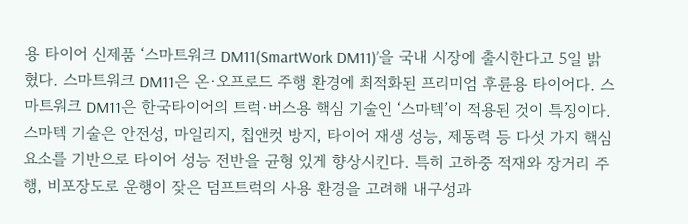용 타이어 신제품 ‘스마트워크 DM11(SmartWork DM11)’을 국내 시장에 출시한다고 5일 밝혔다. 스마트워크 DM11은 온·오프로드 주행 환경에 최적화된 프리미엄 후륜용 타이어다. 스마트워크 DM11은 한국타이어의 트럭·버스용 핵심 기술인 ‘스마텍’이 적용된 것이 특징이다. 스마텍 기술은 안전성, 마일리지, 칩앤컷 방지, 타이어 재생 성능, 제동력 등 다섯 가지 핵심 요소를 기반으로 타이어 성능 전반을 균형 있게 향상시킨다. 특히 고하중 적재와 장거리 주행, 비포장도로 운행이 잦은 덤프트럭의 사용 환경을 고려해 내구성과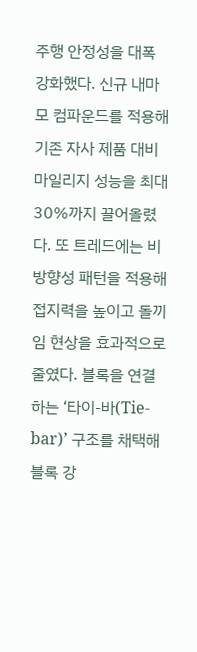주행 안정성을 대폭 강화했다. 신규 내마모 컴파운드를 적용해 기존 자사 제품 대비 마일리지 성능을 최대 30%까지 끌어올렸다. 또 트레드에는 비방향성 패턴을 적용해 접지력을 높이고 돌끼임 현상을 효과적으로 줄였다. 블록을 연결하는 ‘타이-바(Tie-bar)’ 구조를 채택해 블록 강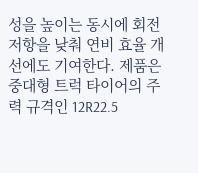성을 높이는 동시에 회전저항을 낮춰 연비 효율 개선에도 기여한다. 제품은 중대형 트럭 타이어의 주력 규격인 12R22.5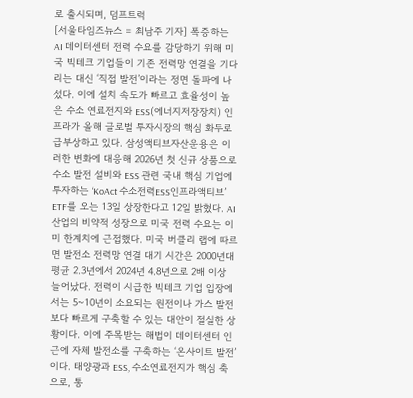로 출시되며, 덤프트럭
[서울타임즈뉴스 = 최남주 기자] 폭증하는 AI 데이터센터 전력 수요를 감당하기 위해 미국 빅테크 기업들이 기존 전력망 연결을 기다리는 대신 ‘직접 발전’이라는 정면 돌파에 나섰다. 이에 설치 속도가 빠르고 효율성이 높은 수소 연료전지와 ESS(에너지저장장치) 인프라가 올해 글로벌 투자시장의 핵심 화두로 급부상하고 있다. 삼성액티브자산운용은 이러한 변화에 대응해 2026년 첫 신규 상품으로 수소 발전 설비와 ESS 관련 국내 핵심 기업에 투자하는 ‘KoAct 수소전력ESS인프라액티브’ ETF를 오는 13일 상장한다고 12일 밝혔다. AI 산업의 비약적 성장으로 미국 전력 수요는 이미 한계치에 근접했다. 미국 버클리 랩에 따르면 발전소 전력망 연결 대기 시간은 2000년대 평균 2.3년에서 2024년 4.8년으로 2배 이상 늘어났다. 전력이 시급한 빅테크 기업 입장에서는 5~10년이 소요되는 원전이나 가스 발전보다 빠르게 구축할 수 있는 대안이 절실한 상황이다. 이에 주목받는 해법이 데이터센터 인근에 자체 발전소를 구축하는 ‘온사이트 발전’이다. 태양광과 ESS, 수소연료전지가 핵심 축으로, 통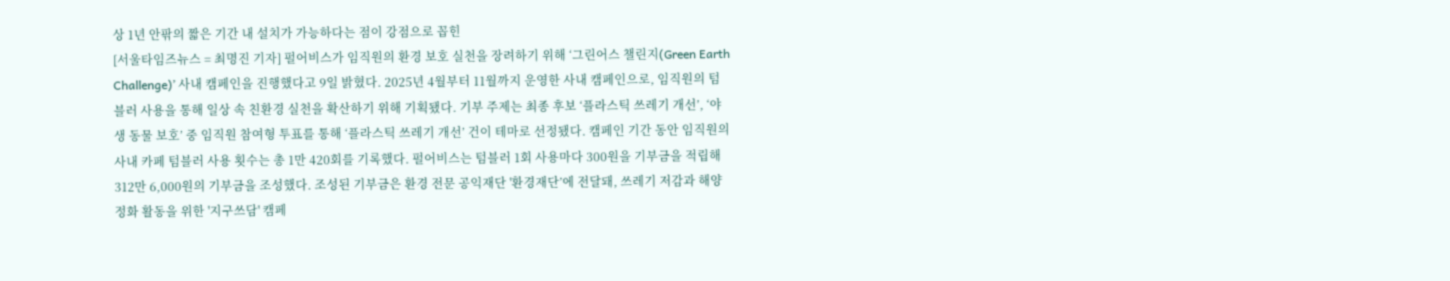상 1년 안팎의 짧은 기간 내 설치가 가능하다는 점이 강점으로 꼽힌
[서울타임즈뉴스 = 최명진 기자] 펄어비스가 임직원의 환경 보호 실천을 장려하기 위해 ‘그린어스 챌린지(Green Earth Challenge)’ 사내 캠페인을 진행했다고 9일 밝혔다. 2025년 4월부터 11월까지 운영한 사내 캠페인으로, 임직원의 텀블러 사용을 통해 일상 속 친환경 실천을 확산하기 위해 기획됐다. 기부 주제는 최종 후보 ‘플라스틱 쓰레기 개선’, ‘야생 동물 보호’ 중 임직원 참여형 투표를 통해 ‘플라스틱 쓰레기 개선’ 건이 테마로 선정됐다. 캠페인 기간 동안 임직원의 사내 카페 텀블러 사용 횟수는 총 1만 420회를 기록했다. 펄어비스는 텀블러 1회 사용마다 300원을 기부금을 적립해 312만 6,000원의 기부금을 조성했다. 조성된 기부금은 환경 전문 공익재단 '환경재단’에 전달돼, 쓰레기 저감과 해양 정화 활동을 위한 '지구쓰담' 캠페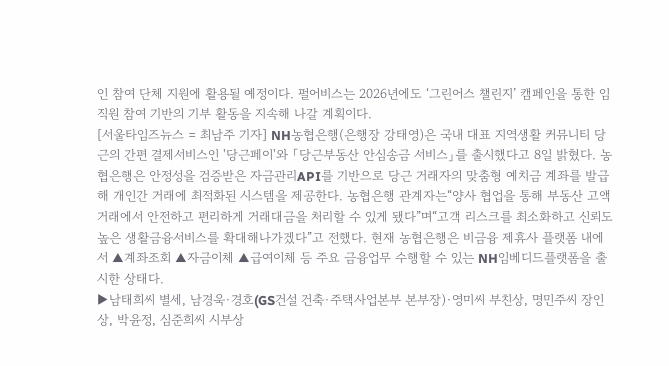인 참여 단체 지원에 활용될 예정이다. 펄어비스는 2026년에도 ‘그린어스 챌린지’ 캠페인을 통한 임직원 참여 기반의 기부 활동을 지속해 나갈 계획이다.
[서울타임즈뉴스 = 최남주 기자] NH농협은행(은행장 강태영)은 국내 대표 지역생활 커뮤니티 당근의 간편 결제서비스인 '당근페이'와 「당근부동산 안심송금 서비스」를 출시했다고 8일 밝혔다. 농협은행은 안정성을 검증받은 자금관리API를 기반으로 당근 거래자의 맞춤형 예치금 계좌를 발급해 개인간 거래에 최적화된 시스템을 제공한다. 농협은행 관계자는“양사 협업을 통해 부동산 고액거래에서 안전하고 편리하게 거래대금을 처리할 수 있게 됐다”며“고객 리스크를 최소화하고 신뢰도 높은 생활금융서비스를 확대해나가겠다”고 전했다. 현재 농협은행은 비금융 제휴사 플랫폼 내에서 ▲계좌조회 ▲자금이체 ▲급여이체 등 주요 금융업무 수행할 수 있는 NH임베디드플랫폼을 출시한 상태다.
▶남태희씨 별세, 남경욱·경호(GS건설 건축·주택사업본부 본부장)·영미씨 부친상, 명민주씨 장인상, 박윤정, 심준희씨 시부상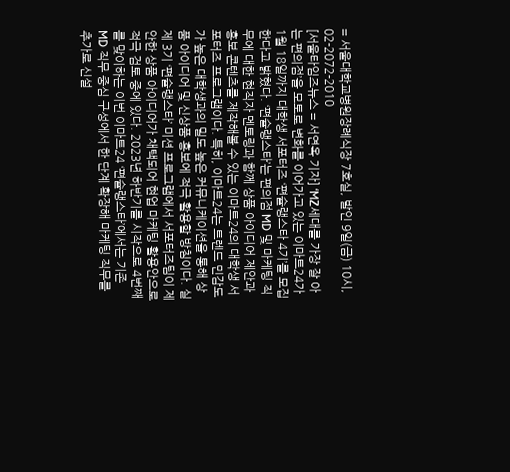= 서울대학교병원장례식장 7호실, 발인 9일(금) 10시, 02-2072-2010
[서울타임즈뉴스 = 서연옥 기자] ‘MZ세대를 가장 잘 아는 편의점’을 모토로 변화를 이어가고 있는 이마트24가 1월 18일까지 대학생 서포터즈 ‘편슐랭스타 4기’를 모집한다고 밝혔다. ‘편슐랭스타’는 편의점 MD 및 마케팅 직무에 대한 현직자 멘토링과 함께 상품 아이디어 제안과 홍보 콘텐츠를 제작해볼 수 있는 이마트24의 대학생 서포터즈 프로그램이다. 특히, 이마트24는 트렌드 민감도가 높은 대학생과의 밀도 높은 커뮤니케이션을 통해 상품 아이디어 및 신상품 홍보에 적극 활용할 방침이다. 실제 3기 ‘편슐랭스타’ 미션 프로그램에서 서포터즈팀이 제안한 상품 아이디어가 채택되어 현업 마케팅 활용안으로 적극 검토 중에 있다. 2023년 하반기를 시작으로 4번째를 맞이하는 이번 이마트24 ‘편슐랭스타’에서는 기존 MD 직무 중심 구성에서 한 단계 확장해 마케팅 직무를 추가로 신설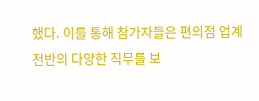했다. 이를 통해 참가자들은 편의점 업계 전반의 다양한 직무를 보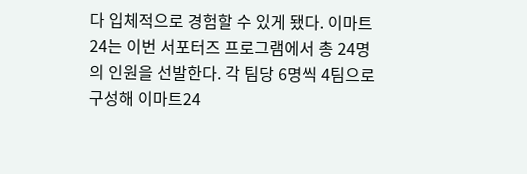다 입체적으로 경험할 수 있게 됐다. 이마트24는 이번 서포터즈 프로그램에서 총 24명의 인원을 선발한다. 각 팀당 6명씩 4팀으로 구성해 이마트24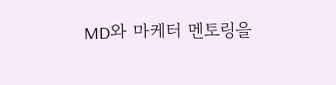MD와 마케터 멘토링을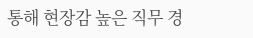통해 현장감 높은 직무 경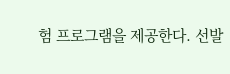험 프로그램을 제공한다. 선발